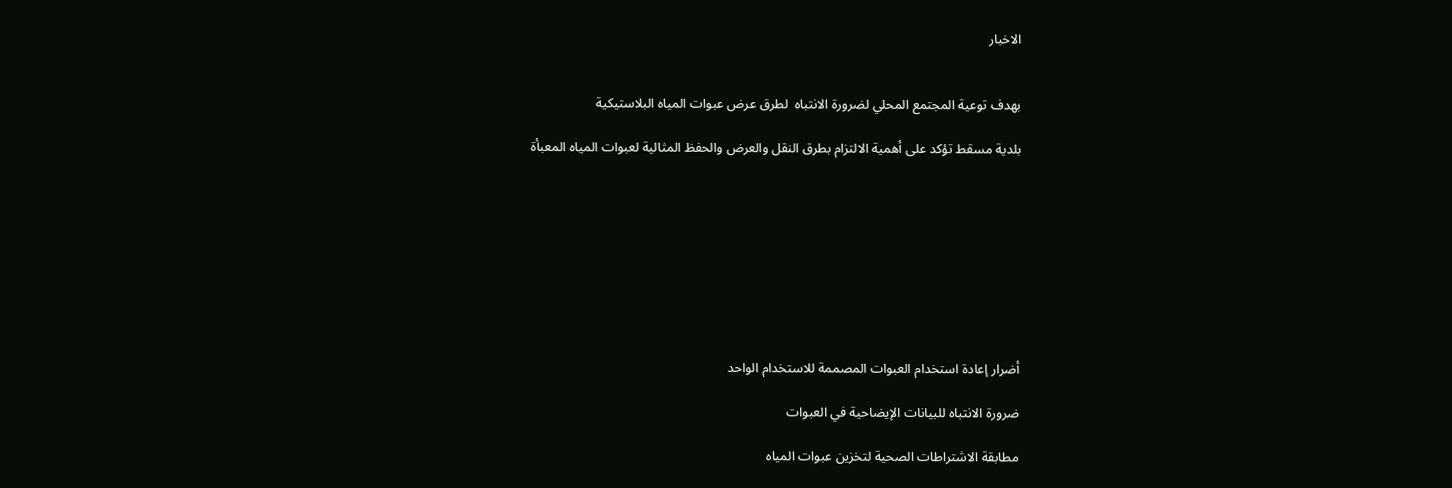الاخبار


بهدف توعية المجتمع المحلي لضرورة الانتباه  لطرق عرض عبوات المياه البلاستيكية

بلدية مسقط تؤكد على أهمية الالتزام بطرق النقل والعرض والحفظ المثالية لعبوات المياه المعبأة









أضرار إعادة استخدام العبوات المصممة للاستخدام الواحد

ضرورة الانتباه للبيانات الإيضاحية في العبوات

مطابقة الاشتراطات الصحية لتخزين عبوات المياه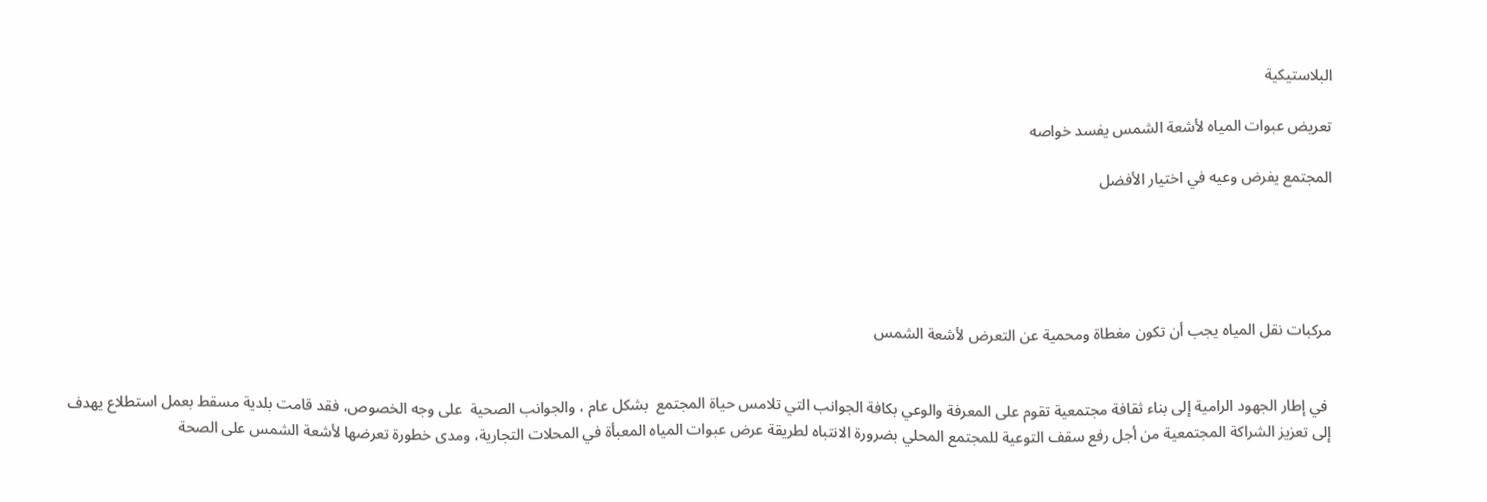البلاستيكية

تعريض عبوات المياه لأشعة الشمس يفسد خواصه

المجتمع يفرض وعيه في اختيار الأفضل





مركبات نقل المياه يجب أن تكون مغطاة ومحمية عن التعرض لأشعة الشمس


 في إطار الجهود الرامية إلى بناء ثقافة مجتمعية تقوم على المعرفة والوعي بكافة الجوانب التي تلامس حياة المجتمع  بشكل عام ، والجوانب الصحية  على وجه الخصوص، فقد قامت بلدية مسقط بعمل استطلاع يهدف إلى تعزيز الشراكة المجتمعية من أجل رفع سقف التوعية للمجتمع المحلي بضرورة الانتباه لطريقة عرض عبوات المياه المعبأة في المحلات التجارية، ومدى خطورة تعرضها لأشعة الشمس على الصحة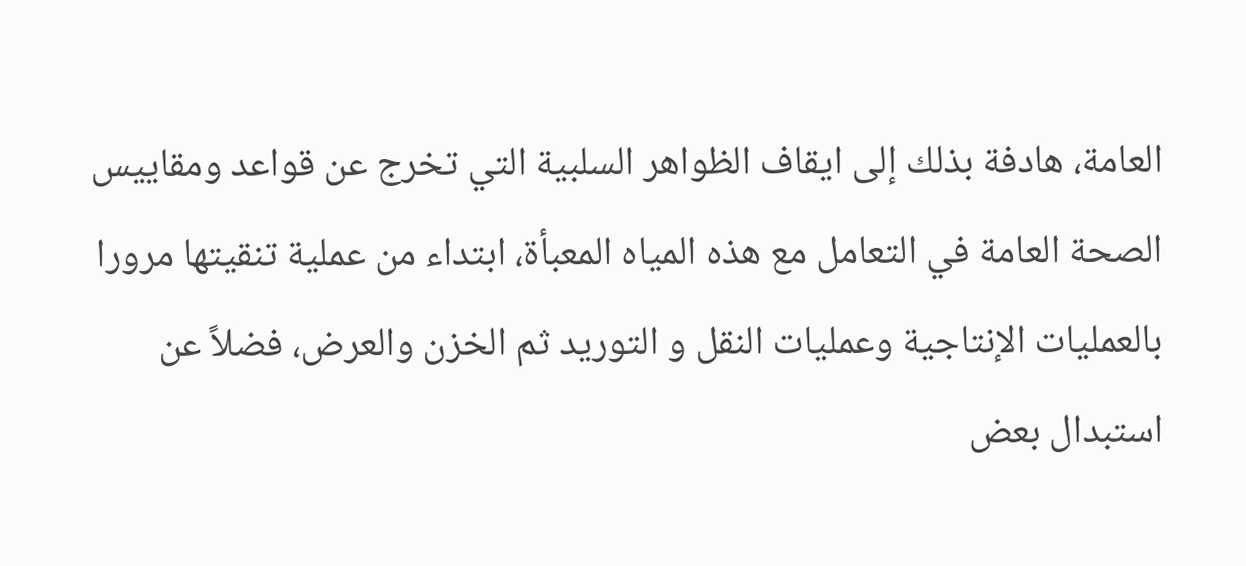العامة، هادفة بذلك إلى ايقاف الظواهر السلبية التي تخرج عن قواعد ومقاييس الصحة العامة في التعامل مع هذه المياه المعبأة، ابتداء من عملية تنقيتها مرورا بالعمليات الإنتاجية وعمليات النقل و التوريد ثم الخزن والعرض، فضلاً عن استبدال بعض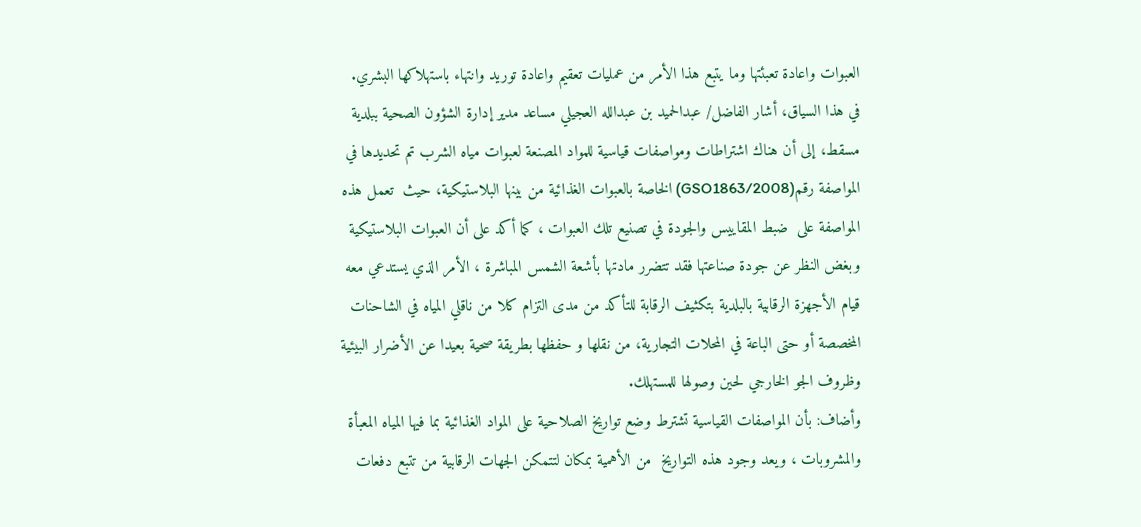العبوات واعادة تعبئتها وما يتبع هذا الأمر من عمليات تعقيم واعادة توريد وانتهاء باستهلاكها البشري.
في هذا السياق، أشار الفاضل/ عبدالحميد بن عبدالله العجيلي مساعد مدير إدارة الشؤون الصحية ببلدية مسقط، إلى أن هناك اشتراطات ومواصفات قياسية للمواد المصنعة لعبوات مياه الشرب تم تحديدها في المواصفة رقم(GSO1863/2008) الخاصة بالعبوات الغذائية من بينها البلاستيكية، حيث  تعمل هذه المواصفة على  ضبط المقاييس والجودة في تصنيع تلك العبوات ، كما أكد على أن العبوات البلاستيكية وبغض النظر عن جودة صناعتها فقد تتضرر مادتها بأشعة الشمس المباشرة ، الأمر الذي يستدعي معه قيام الأجهزة الرقابية بالبلدية بتكثيف الرقابة للتأكد من مدى التزام كلا من ناقلي المياه في الشاحنات المخصصة أو حتى الباعة في المحلات التجارية، من نقلها و حفظها بطريقة صحية بعيدا عن الأضرار البيئية وظروف الجو الخارجي لحين وصولها للمستهلك.
وأضاف: بأن المواصفات القياسية تشترط وضع تواريخ الصلاحية على المواد الغذائية بما فيها المياه المعبأة والمشروبات ، ويعد وجود هذه التواريخ  من الأهمية بمكان لتتمكن الجهات الرقابية من تتبع دفعات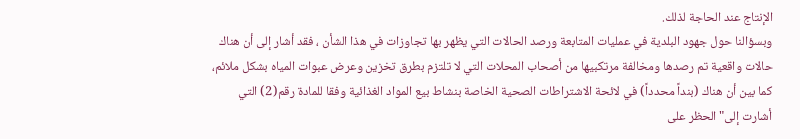الإنتاج عند الحاجة لذلك.
وبسؤالنا حول جهود البلدية في عمليات المتابعة ورصد الحالات التي يظهر بها تجاوزات في هذا الشأن ، فقد أشار إلى أن هناك حالات واقعية تم رصدها ومخالفة مرتكبيها من أصحاب المحلات التي لا تلتزم بطرق تخزين وعرض عبوات المياه بشكل ملائم، كما بين أن هناك (بنداً محدداً) في لائحة الاشتراطات الصحية الخاصة بنشاط بيع المواد الغذائية وفقا للمادة رقم(2) التي أشارت إلى" الحظر على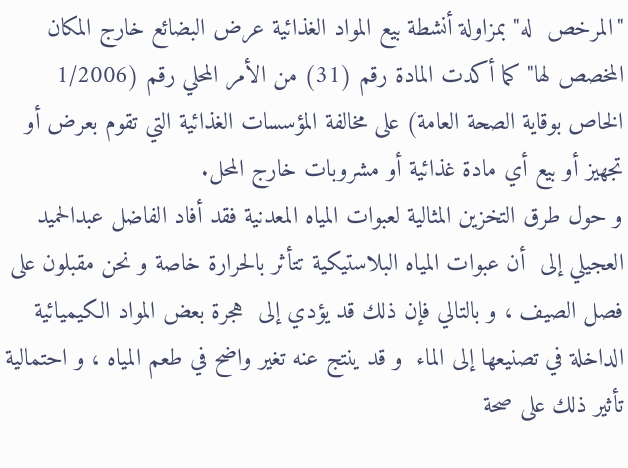"المرخص  له" بمزاولة أنشطة بيع المواد الغذائية عرض البضائع خارج المكان المخصص لها" كما أكدت المادة رقم (31) من الأمر المحلي رقم (1/2006 الخاص بوقاية الصحة العامة) على مخالفة المؤسسات الغذائية التي تقوم بعرض أو تجهيز أو بيع أي مادة غذائية أو مشروبات خارج المحل.
و حول طرق التخزين المثالية لعبوات المياه المعدنية فقد أفاد الفاضل عبدالحميد العجيلي إلى  أن عبوات المياه البلاستيكية تتأثر بالحرارة خاصة و نحن مقبلون على فصل الصيف ، و بالتالي فإن ذلك قد يؤدي إلى  هجرة بعض المواد الكيميائية الداخلة في تصنيعها إلى الماء  و قد ينتج عنه تغير واضح في طعم المياه ، و احتمالية تأثير ذلك على صحة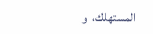المستهلك،  و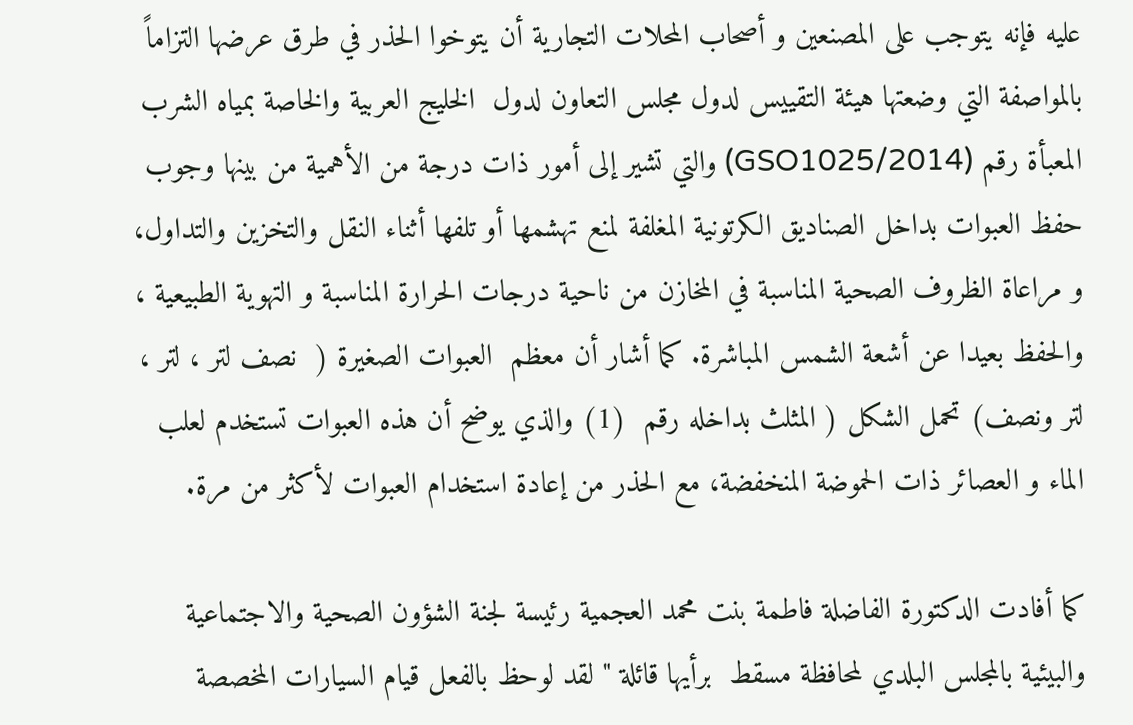عليه فإنه يتوجب على المصنعين و أصحاب المحلات التجارية أن يتوخوا الحذر في طرق عرضها التزاماً بالمواصفة التي وضعتها هيئة التقييس لدول مجلس التعاون لدول  الخليج العربية والخاصة بمياه الشرب المعبأة رقم (GSO1025/2014) والتي تشير إلى أمور ذات درجة من الأهمية من بينها وجوب حفظ العبوات بداخل الصناديق الكرتونية المغلفة لمنع تهشمها أو تلفها أثناء النقل والتخزين والتداول، و مراعاة الظروف الصحية المناسبة في المخازن من ناحية درجات الحرارة المناسبة و التهوية الطبيعية ، والحفظ بعيدا عن أشعة الشمس المباشرة. كما أشار أن معظم  العبوات الصغيرة (  نصف لتر ، لتر ، لتر ونصف) تحمل الشكل ( المثلث بداخله رقم  (1) والذي يوضح أن هذه العبوات تستخدم لعلب الماء و العصائر ذات الحموضة المنخفضة، مع الحذر من إعادة استخدام العبوات لأكثر من مرة.

كما أفادت الدكتورة الفاضلة فاطمة بنت محمد العجمية رئيسة لجنة الشؤون الصحية والاجتماعية والبيئية بالمجلس البلدي لمحافظة مسقط  برأيها قائلة " لقد لوحظ بالفعل قيام السيارات المخصصة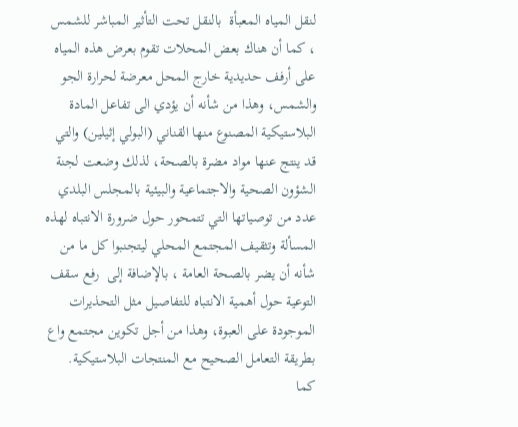لنقل المياه المعبأة  بالنقل تحت التأثير المباشر للشمس ، كما أن هناك بعض المحلات تقوم بعرض هذه المياه على أرفف حديدية خارج المحل معرضة لحرارة الجو والشمس، وهذا من شأنه أن يؤدي الى تفاعل المادة البلاستيكية المصنوع منها القناني (البولي إثيلين) والتي قد ينتج عنها مواد مضرة بالصحة، لذلك وضعت لجنة الشؤون الصحية والاجتماعية والبيئية بالمجلس البلدي عدد من توصياتها التي تتمحور حول ضرورة الانتباه لهذه المسألة وتثقيف المجتمع المحلي ليتجنبوا كل ما من شأنه أن يضر بالصحة العامة ، بالإضافة إلى  رفع سقف التوعية حول أهمية الانتباه للتفاصيل مثل التحذيرات الموجودة على العبوة، وهذا من أجل تكوين مجتمع واع بطريقة التعامل الصحيح مع المنتجات البلاستيكية.
كما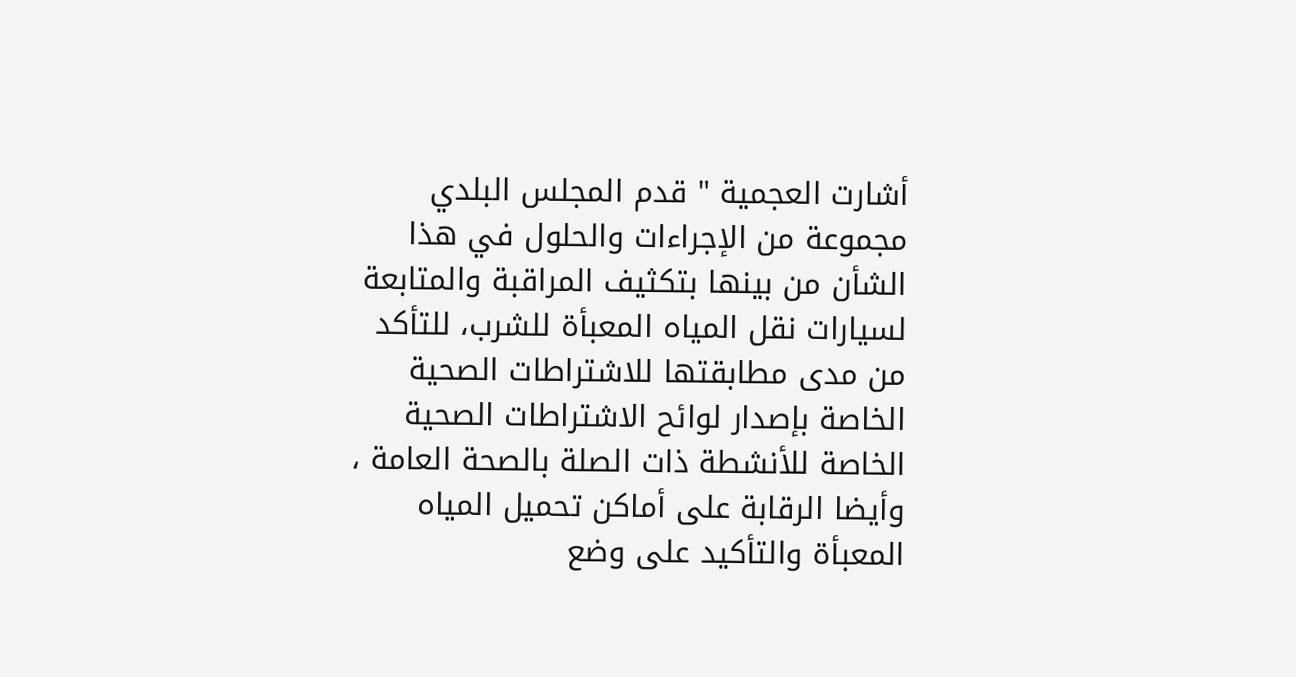أشارت العجمية " قدم المجلس البلدي مجموعة من الإجراءات والحلول في هذا الشأن من بينها بتكثيف المراقبة والمتابعة لسيارات نقل المياه المعبأة للشرب، للتأكد من مدى مطابقتها للاشتراطات الصحية الخاصة بإصدار لوائح الاشتراطات الصحية الخاصة للأنشطة ذات الصلة بالصحة العامة ، وأيضا الرقابة على أماكن تحميل المياه المعبأة والتأكيد على وضع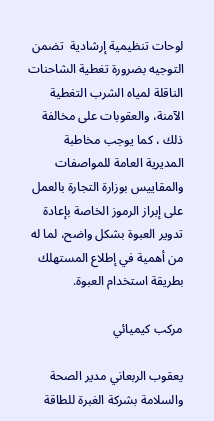لوحات تنظيمية إرشادية  تضمن التوجيه بضرورة تغطية الشاحنات الناقلة لمياه الشرب التغطية الآمنة، والعقوبات على مخالفة ذلك ، كما يوجب مخاطبة المديرية العامة للمواصفات والمقاييس بوزارة التجارة بالعمل على إبراز الرموز الخاصة بإعادة تدوير العبوة بشكل واضح، لما له من أهمية في إطلاع المستهلك بطريقة استخدام العبوة.

مركب كيميائي

يعقوب الربعاني مدير الصحة والسلامة بشركة الغبرة للطاقة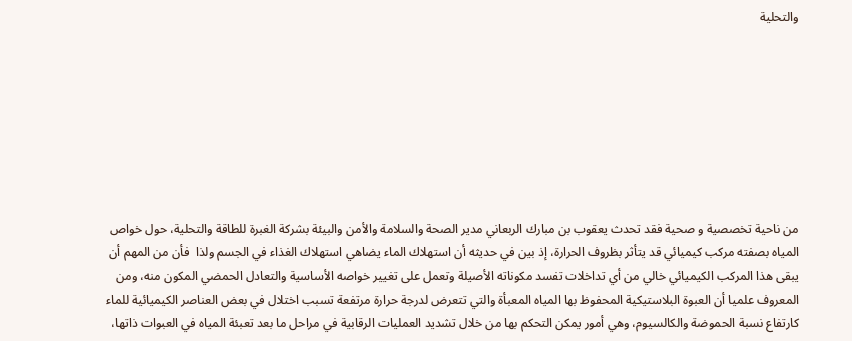والتحلية








من ناحية تخصصية و صحية فقد تحدث يعقوب بن مبارك الربعاني مدير الصحة والسلامة والأمن والبيئة بشركة الغبرة للطاقة والتحلية، حول خواص المياه بصفته مركب كيميائي قد يتأثر بظروف الحرارة، إذ بين في حديثه أن استهلاك الماء يضاهي استهلاك الغذاء في الجسم ولذا  فأن من المهم أن يبقى هذا المركب الكيميائي خالي من أي تداخلات تفسد مكوناته الأصيلة وتعمل على تغيير خواصه الأساسية والتعادل الحمضي المكون منه، ومن المعروف علميا أن العبوة البلاستيكية المحفوظ بها المياه المعبأة والتي تتعرض لدرجة حرارة مرتفعة تسبب اختلال في بعض العناصر الكيميائية للماء كارتفاع نسبة الحموضة والكالسيوم، وهي أمور يمكن التحكم بها من خلال تشديد العمليات الرقابية في مراحل ما بعد تعبئة المياه في العبوات ذاتها،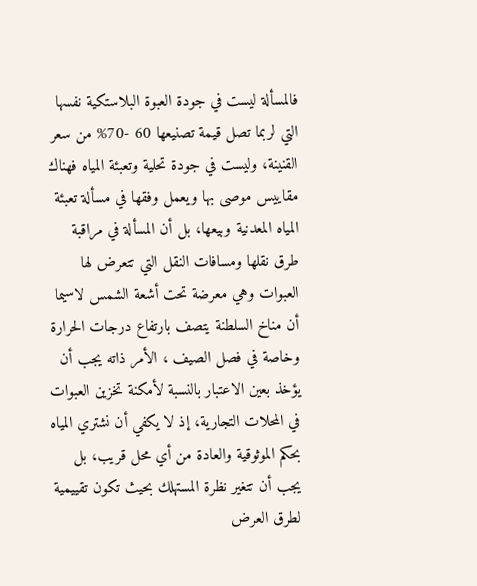فالمسألة ليست في جودة العبوة البلاستكية نفسها التي لربما تصل قيمة تصنيعها 60 -70% من سعر القنينة، وليست في جودة تحلية وتعبئة المياه فهناك مقاييس موصى بها ويعمل وفقها في مسألة تعبئة المياه المعدنية وبيعها، بل أن المسألة في مراقبة طرق نقلها ومسافات النقل التي تتعرض لها العبوات وهي معرضة تحت أشعة الشمس لاسيما أن مناخ السلطنة يتصف بارتفاع درجات الحرارة وخاصة في فصل الصيف ، الأمر ذاته يجب أن يؤخذ بعين الاعتبار بالنسبة لأمكنة تخزين العبوات في المحلات التجارية، إذ لا يكفي أن نشتري المياه بحكم الموثوقية والعادة من أي محل قريب، بل يجب أن تتغير نظرة المستهلك بحيث تكون تقييمية لطرق العرض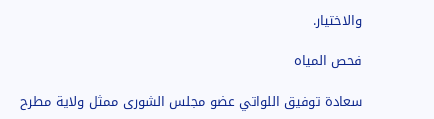والاختيار.

فحص المياه

سعادة توفيق اللواتي عضو مجلس الشورى ممثل ولاية مطرح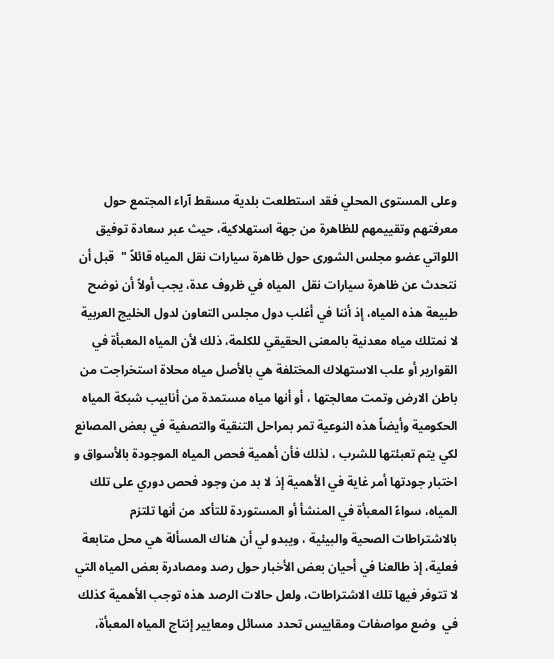وعلى المستوى المحلي فقد استطلعت بلدية مسقط آراء المجتمع حول معرفتهم وتقييمهم للظاهرة من جهة استهلاكية، حيث عبر سعادة توفيق اللواتي عضو مجلس الشورى حول ظاهرة سيارات نقل المياه قائلاً "  قبل أن نتحدث عن ظاهرة سيارات نقل  المياه في ظروف عدة، يجب أولاً أن نوضح طبيعة هذه المياه، إذ أننا في أغلب دول مجلس التعاون لدول الخليج العربية لا نمتلك مياه معدنية بالمعنى الحقيقي للكلمة، ذلك لأن المياه المعبأة في القوارير أو علب الاستهلاك المختلفة هي بالأصل مياه محلاة استخراجت من باطن الارض وتمت معالجتها ، أو أنها مياه مستمدة من أنابيب شبكة المياه الحكومية وأيضاً هذه النوعية تمر بمراحل التنقية والتصفية في بعض المصانع لكي يتم تعبئتها للشرب ، لذلك فأن أهمية فحص المياه الموجودة بالأسواق و اختبار جودتها أمر غاية في الأهمية إذ لا بد من وجود فحص دوري على تلك المياه، سواءً المعبأة في المنشأ أو المستوردة للتأكد من أنها تلتزم بالاشتراطات الصحية والبيئية ، ويبدو لي أن هناك المسألة هي محل متابعة فعلية، إذ طالعنا في أحيان بعض الأخبار حول رصد ومصادرة بعض المياه التي لا تتوفر فيها تلك الاشتراطات، ولعل حالات الرصد هذه توجب الأهمية كذلك في  وضع مواصفات ومقاييس تحدد مسائل ومعايير إنتاج المياه المعبأة،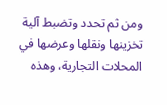ومن ثم تحدد وتضبط آلية تخزينها ونقلها وعرضها في المحلات التجارية، وهذه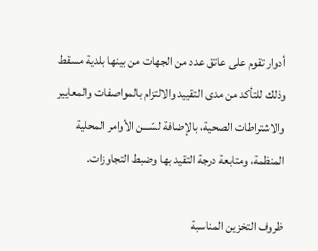أدوار تقوم على عاتق عدد من الجهات من بينها بلدية مسقط  وذلك للتأكد من مدى التقييد والالتزام بالمواصفات والمعايير والاشتراطات الصحية، بالإضافة لسّـــن الأوامر المحلية المنظمة، ومتابعة درجة التقيد بها وضبط التجاوزات.

ظروف التخزين المناسبة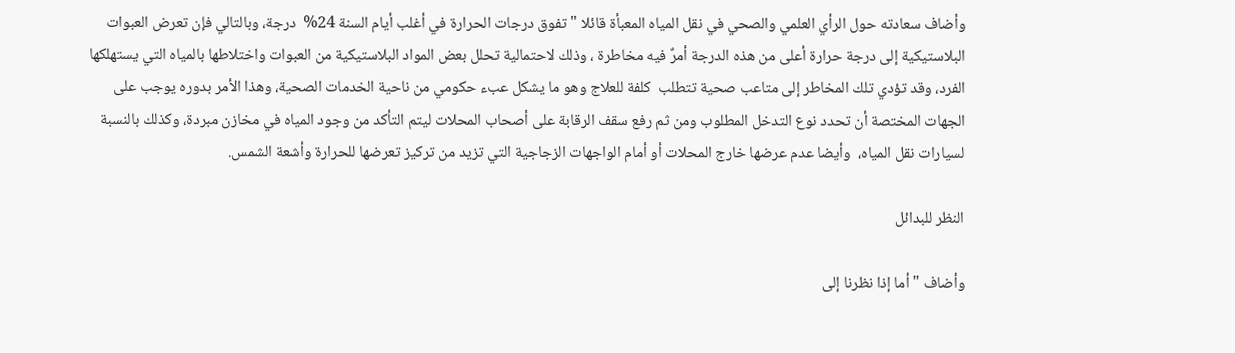وأضاف سعادته حول الرأي العلمي والصحي في نقل المياه المعبأة قائلا " تفوق درجات الحرارة في أغلب أيام السنة 24%  درجة، وبالتالي فإن تعرض العبوات  البلاستيكية إلى درجة حرارة أعلى من هذه الدرجة أمرٌ فيه مخاطرة ، وذلك لاحتمالية تحلل بعض المواد البلاستيكية من العبوات واختلاطها بالمياه التي يستهلكها الفرد، وقد تؤدي تلك المخاطر إلى متاعب صحية تتطلب  كلفة للعلاج وهو ما يشكل عبء حكومي من ناحية الخدمات الصحية، وهذا الأمر بدوره يوجب على الجهات المختصة أن تحدد نوع التدخل المطلوب ومن ثم رفع سقف الرقابة على أصحاب المحلات ليتم التأكد من وجود المياه في مخازن مبردة، وكذلك بالنسبة لسيارات نقل المياه،  وأيضا عدم عرضها خارج المحلات أو أمام الواجهات الزجاجية التي تزيد من تركيز تعرضها للحرارة وأشعة الشمس.

النظر للبدائل

وأضاف " أما إذا نظرنا إلى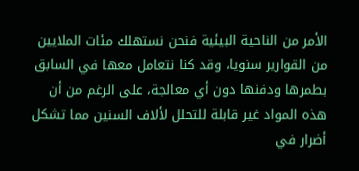الأمر من الناحية البيئية فنحن نستهلك مئات الملايين من القوارير سنويا، وقد كنا نتعامل معها في السابق بطمرها ودفنها دون أي معالجة، على الرغم من أن هذه المواد غير قابلة للتحلل لألاف السنين مما تشكل أضرار في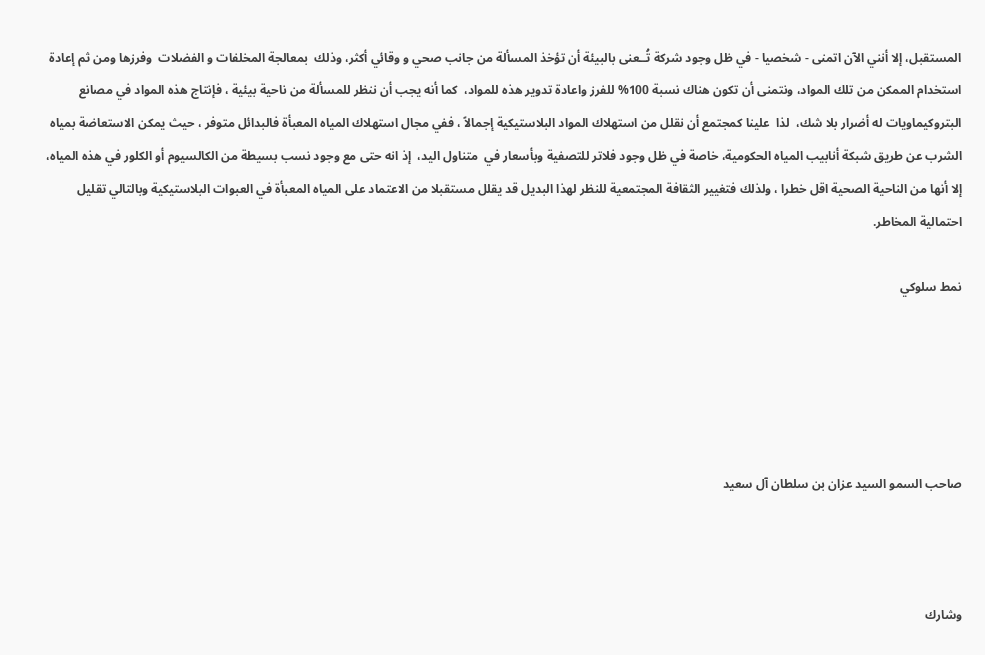المستقبل، إلا أنني الآن اتمنى - شخصيا - في ظل وجود شركة تُــعنى بالبيئة أن تؤخذ المسألة من جانب صحي و وقائي أكثر، وذلك  بمعالجة المخلفات و الفضلات  وفرزها ومن ثم إعادة استخدام الممكن من تلك المواد، ونتمنى أن تكون هناك نسبة 100% للفرز واعادة تدوير هذه للمواد،  كما أنه يجب أن ننظر للمسألة من ناحية بيئية ، فإنتاج هذه المواد في مصانع البتروكيماويات له أضرار بلا شك،  لذا  علينا كمجتمع أن نقلل من استهلاك المواد البلاستيكية إجمالاً ، ففي مجال استهلاك المياه المعبأة فالبدائل متوفر ، حيث يمكن الاستعاضة بمياه الشرب عن طريق شبكة أنابيب المياه الحكومية، خاصة في ظل وجود فلاتر للتصفية وبأسعار في  متناول اليد،  إذ انه حتى مع وجود نسب بسيطة من الكالسيوم أو الكلور في هذه المياه، إلا أنها من الناحية الصحية اقل خطرا ، ولذلك فتغيير الثقافة المجتمعية للنظر لهذا البديل قد يقلل مستقبلا من الاعتماد على المياه المعبأة في العبوات البلاستيكية وبالتالي تقليل احتمالية المخاطر.

نمط سلوكي





صاحب السمو السيد عزان بن سلطان آل سعيد



وشارك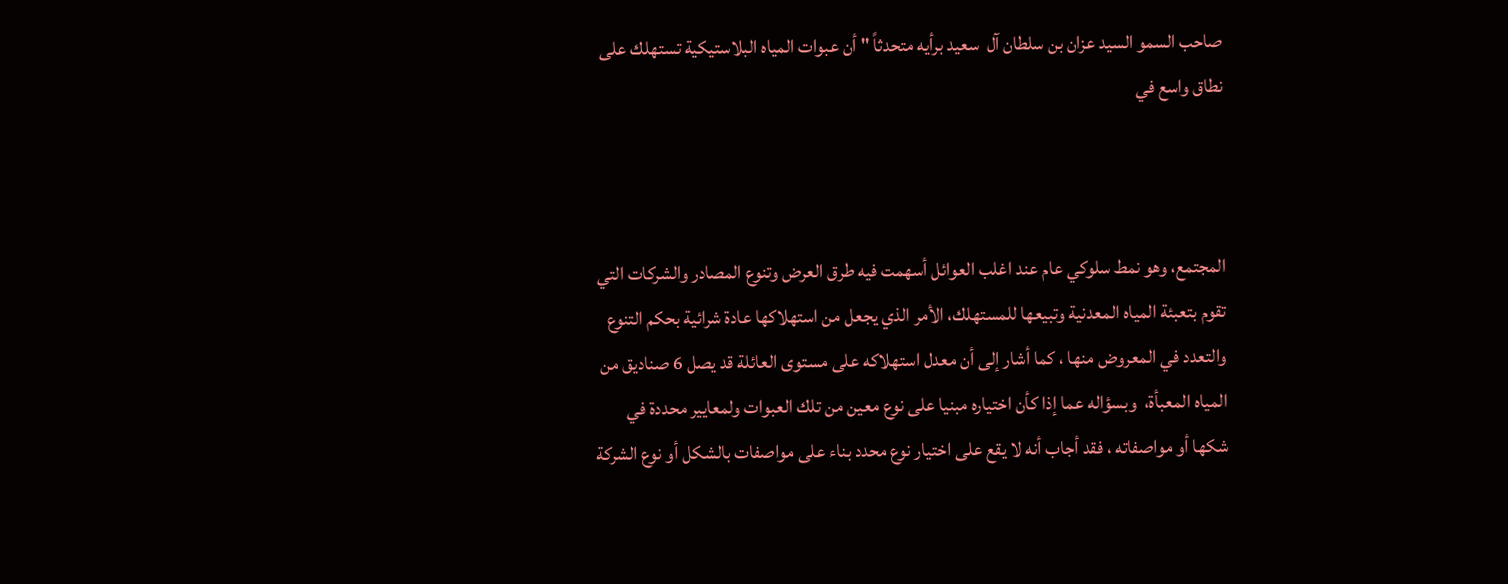صاحب السمو السيد عزان بن سلطان آل  سعيد برأيه متحدثاً " أن عبوات المياه البلاستيكية تستهلك على نطاق واسع في



المجتمع، وهو نمط سلوكي عام عند اغلب العوائل أسهمت فيه طرق العرض وتنوع المصادر والشركات التي تقوم بتعبئة المياه المعدنية وتبيعها للمستهلك، الأمر الذي يجعل من استهلاكها عادة شرائية بحكم التنوع والتعدد في المعروض منها ، كما أشار إلى أن معدل استهلاكه على مستوى العائلة قد يصل 6 صناديق من المياه المعبأة،  وبسؤاله عما إذا كأن اختياره مبنيا على نوع معين من تلك العبوات ولمعايير محددة في شكها أو مواصفاته ، فقد أجاب أنه لا يقع على اختيار نوع محدد بناء على مواصفات بالشكل أو نوع الشركة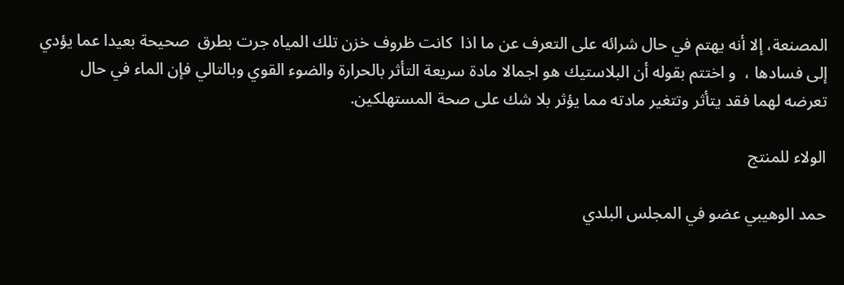المصنعة، إلا أنه يهتم في حال شرائه على التعرف عن ما اذا  كانت ظروف خزن تلك المياه جرت بطرق  صحيحة بعيدا عما يؤدي إلى فسادها ،  و اختتم بقوله أن البلاستيك هو اجمالا مادة سريعة التأثر بالحرارة والضوء القوي وبالتالي فإن الماء في حال تعرضه لهما فقد يتأثر وتتغير مادته مما يؤثر بلا شك على صحة المستهلكين.

الولاء للمنتج

حمد الوهيبي عضو في المجلس البلدي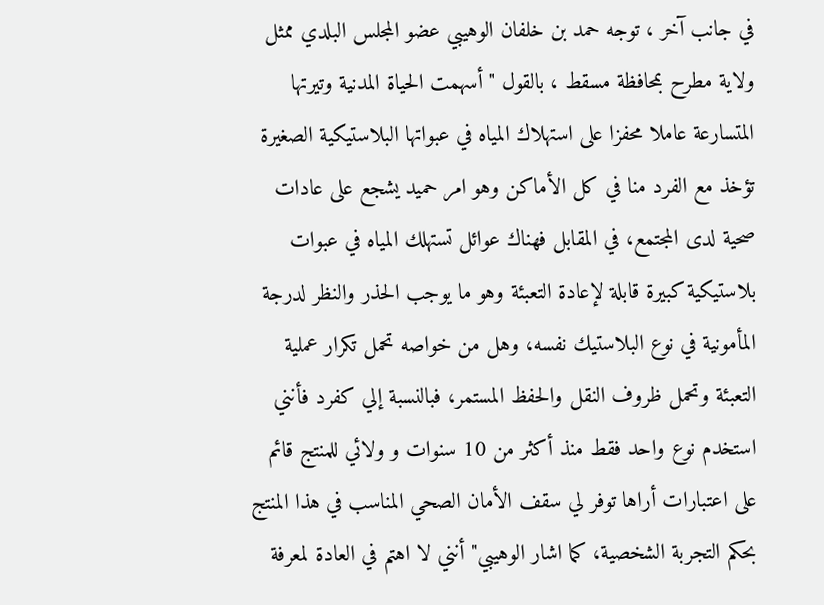في جانب آخر ، توجه حمد بن خلفان الوهيبي عضو المجلس البلدي ممثل ولاية مطرح بمحافظة مسقط ، بالقول " أسهمت الحياة المدنية وتيرتها المتسارعة عاملا محفزا على استهلاك المياه في عبواتها البلاستيكية الصغيرة تؤخذ مع الفرد منا في كل الأماكن وهو امر حميد يشجع على عادات صحية لدى المجتمع، في المقابل فهناك عوائل تستهلك المياه في عبوات بلاستيكية كبيرة قابلة لإعادة التعبئة وهو ما يوجب الحذر والنظر لدرجة المأمونية في نوع البلاستيك نفسه، وهل من خواصه تحمل تكرار عملية التعبئة وتحمل ظروف النقل والحفظ المستمر، فبالنسبة إلي كفرد فأنني استخدم نوع واحد فقط منذ أكثر من 10 سنوات و ولائي للمنتج قائم على اعتبارات أراها توفر لي سقف الأمان الصحي المناسب في هذا المنتج بحكم التجربة الشخصية، كما اشار الوهيبي" أنني لا اهتم في العادة لمعرفة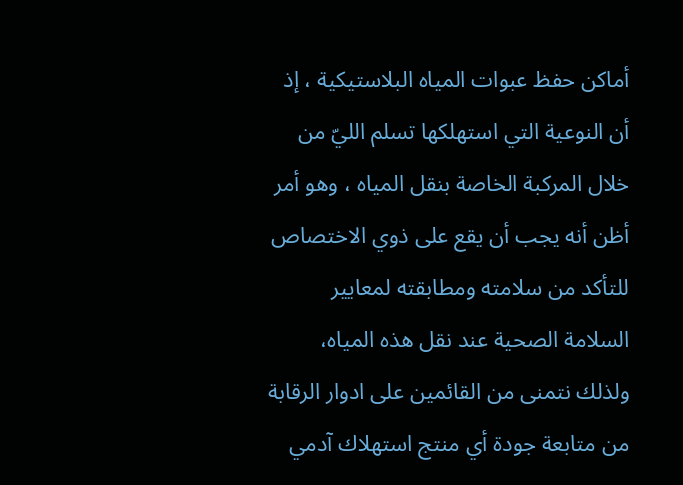أماكن حفظ عبوات المياه البلاستيكية ، إذ أن النوعية التي استهلكها تسلم الليّ من خلال المركبة الخاصة بنقل المياه ، وهو أمر أظن أنه يجب أن يقع على ذوي الاختصاص للتأكد من سلامته ومطابقته لمعايير السلامة الصحية عند نقل هذه المياه، ولذلك نتمنى من القائمين على ادوار الرقابة من متابعة جودة أي منتج استهلاك آدمي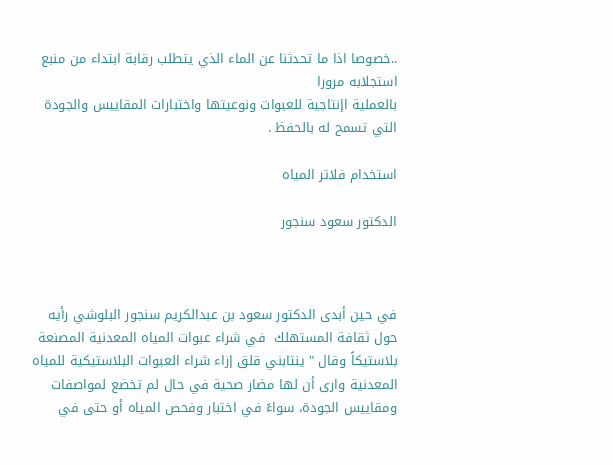..خصوصا اذا ما تحدثنا عن الماء الذي يتطلب رقابة ابتداء من منبع استجلابه مرورا
بالعملية اإنتاجية للعبوات ونوعيتها واختبارات المقاييس والجودة التي تسمح له بالحفظ .

استخدام فلاتر المياه

الدكتور سعود سنجور



في حين أبدى الدكتور سعود بن عبدالكريم سنجور البلوشي رأيه حول ثقافة المستهلك  في شراء عبوات المياه المعدنية المصنعة بلاستيكاً وقال " ينتابني قلق إزاء شراء العبوات البلاستيكية للمياه المعدنية وارى أن لها مضار صحية في حال لم تخضع لمواصفات ومقاييس الجودة، سواءً في اختبار وفحص المياه أو حتى في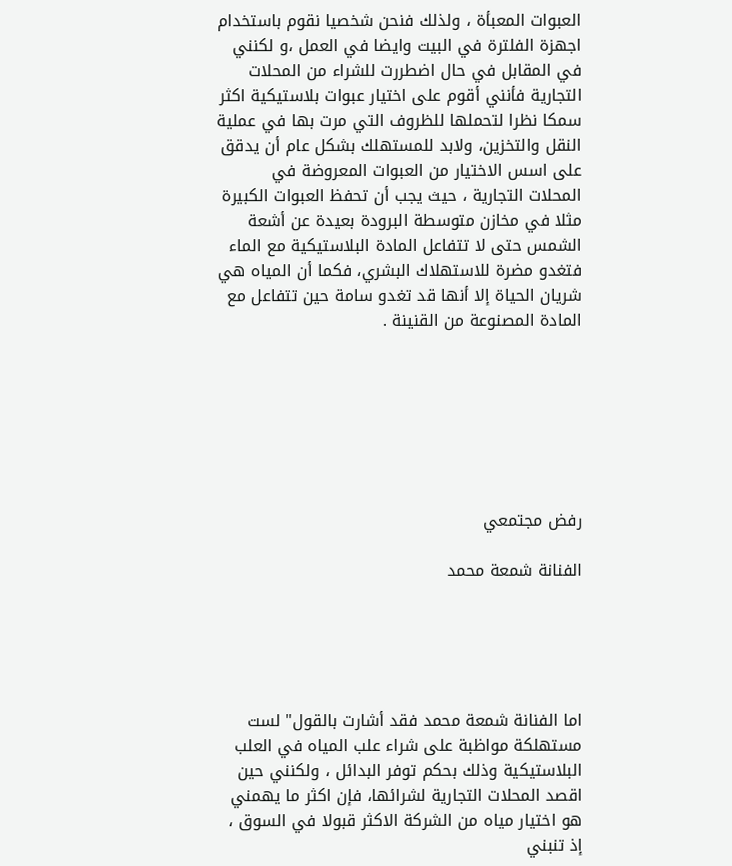العبوات المعبأة ، ولذلك فنحن شخصيا نقوم باستخدام اجهزة الفلترة في البيت وايضا في العمل ،و لكنني في المقابل في حال اضطررت للشراء من المحلات التجارية فأنني أقوم على اختيار عبوات بلاستيكية اكثر سمكا نظرا لتحملها للظروف التي مرت بها في عملية النقل والتخزين، ولابد للمستهلك بشكل عام أن يدقق على اسس الاختيار من العبوات المعروضة في المحلات التجارية ، حيث يجب أن تحفظ العبوات الكبيرة مثلا في مخازن متوسطة البرودة بعيدة عن أشعة الشمس حتى لا تتفاعل المادة البلاستيكية مع الماء فتغدو مضرة للاستهلاك البشري، فكما أن المياه هي شريان الحياة إلا أنها قد تغدو سامة حين تتفاعل مع المادة المصنوعة من القنينة .







رفض مجتمعي

الفنانة شمعة محمد





اما الفنانة شمعة محمد فقد أشارت بالقول" لست مستهلكة مواظبة على شراء علب المياه في العلب البلاستيكية وذلك بحكم توفر البدائل ، ولكنني حين اقصد المحلات التجارية لشرائها، فإن اكثر ما يهمني هو اختيار مياه من الشركة الاكثر قبولا في السوق ، إذ تنبني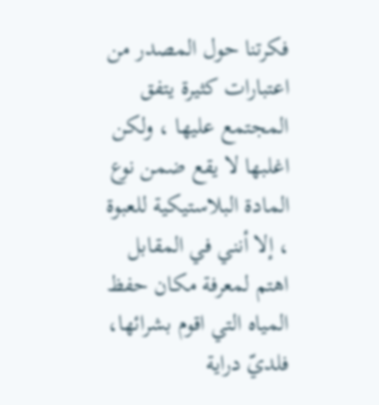فكرتنا حول المصدر من اعتبارات كثيرة يتفق المجتمع عليها ، ولكن اغلبها لا يقع ضمن نوع المادة البلاستيكية للعبوة ، إلا أنني في المقابل اهتم لمعرفة مكان حفظ المياه التي اقوم بشرائها، فلديّ دراية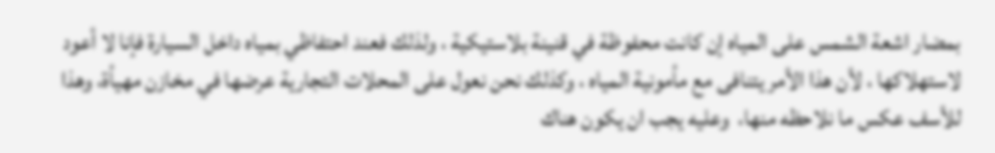بمضار اشعة الشمس على المياه إن كانت محفوظة في قنينة بلاستيكية ، ولذلك فعند احتفاظي بمياه داخل السيارة فإنا لا أعود لاستهلاكها ، لأن هذا الأمر يتنافى مع مأمونية المياه ، وكذلك نحن نعول على المحلات التجارية عرضها في مخازن مهيأة، وهذا للأسف عكس ما نلاحظه منها،  وعليه يجب ان يكون هناك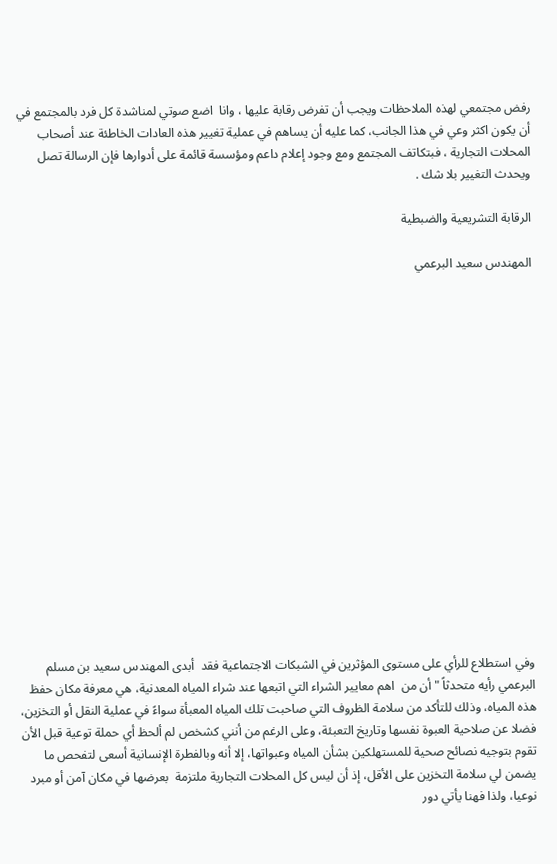رفض مجتمعي لهذه الملاحظات ويجب أن تفرض رقابة عليها ، وانا  اضع صوتي لمناشدة كل فرد بالمجتمع في أن يكون اكثر وعي في هذا الجانب، كما عليه أن يساهم في عملية تغيير هذه العادات الخاطئة عند أصحاب المحلات التجارية ، فبتكاتف المجتمع ومع وجود إعلام داعم ومؤسسة قائمة على أدوارها فإن الرسالة تصل ويحدث التغيير بلا شك .

الرقابة التشريعية والضبطية

المهندس سعيد البرعمي

















وفي استطلاع للرأي على مستوى المؤثرين في الشبكات الاجتماعية فقد  أبدى المهندس سعيد بن مسلم البرعمي رأيه متحدثاً " أن من  اهم معايير الشراء التي اتبعها عند شراء المياه المعدنية، هي معرفة مكان حفظ هذه المياه، وذلك للتأكد من سلامة الظروف التي صاحبت تلك المياه المعبأة سواءً في عملية النقل أو التخزين، فضلا عن صلاحية العبوة نفسها وتاريخ التعبئة، وعلى الرغم من أنني كشخص لم ألحظ أي حملة توعية قبل الأن تقوم بتوجيه نصائح صحية للمستهلكين بشأن المياه وعبواتها، إلا أنه وبالفطرة الإنسانية أسعى لتفحص ما يضمن لي سلامة التخزين على الأقل، إذ أن ليس كل المحلات التجارية ملتزمة  بعرضها في مكان آمن أو مبرد نوعيا، ولذا فهنا يأتي دور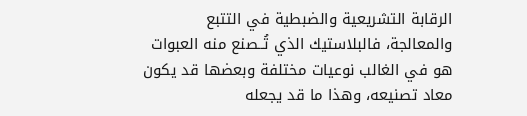الرقابة التشريعية والضبطية في التتبع والمعالجة، فالبلاستيك الذي تُــصنع منه العبوات هو في الغالب نوعيات مختلفة وبعضها قد يكون معاد تصنيعه، وهذا ما قد يجعله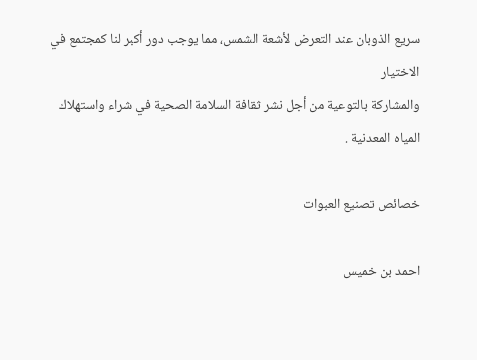سريع الذوبان عند التعرض لأشعة الشمس، مما يوجب دور أكبر لنا كمجتمع في الاختيار
والمشاركة بالتوعية من أجل نشر ثقافة السلامة الصحية في شراء واستهلاك المياه المعدنية .

خصائص تصنيع العبوات

احمد بن خميس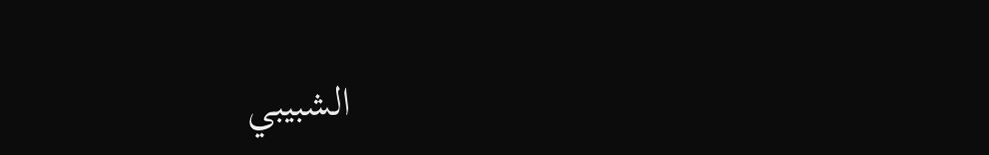الشبيبي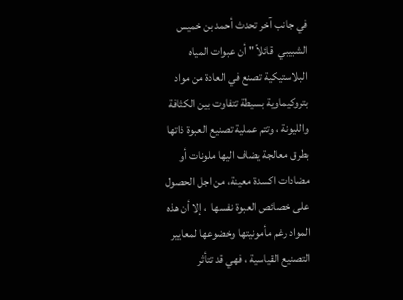في جانب آخر تحدث أحمد بن خميس الشبيبي  قائلاً " أن عبوات المياه البلاستيكية تصنع في العادة من مواد بتروكيماوية بسيطة تتفاوت بين الكثافة والليونة ، وتتم عملية تصنيع العبوة ذاتها بطرق معالجة يضاف اليها ملونات أو مضادات اكسدة معينة، من اجل الحصول على خصائص العبوة نفسها  ، إلا أن هذه المواد رغم مأمونيتها وخضوعها لمعايير التصنيع القياسية ، فهي قد تتأثر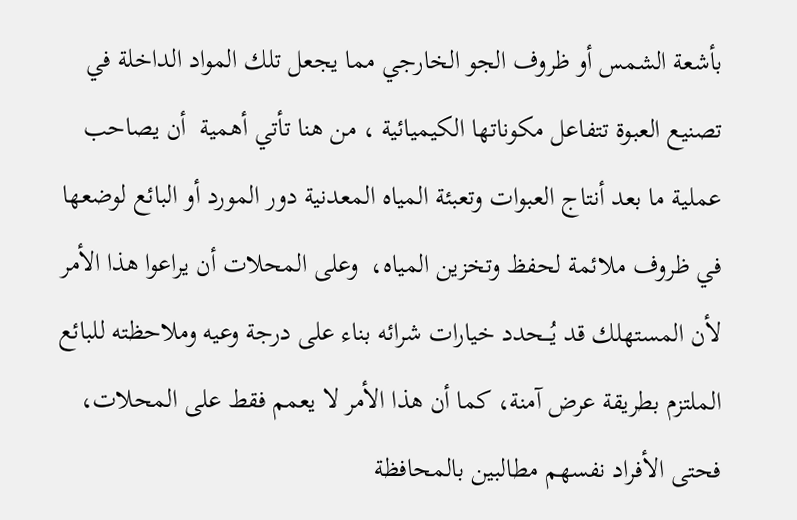بأشعة الشمس أو ظروف الجو الخارجي مما يجعل تلك المواد الداخلة في تصنيع العبوة تتفاعل مكوناتها الكيميائية ، من هنا تأتي أهمية  أن يصاحب عملية ما بعد أنتاج العبوات وتعبئة المياه المعدنية دور المورد أو البائع لوضعها في ظروف ملائمة لحفظ وتخزين المياه،  وعلى المحلات أن يراعوا هذا الأمر لأن المستهلك قد يُـــحدد خيارات شرائه بناء على درجة وعيه وملاحظته للبائع الملتزم بطريقة عرض آمنة، كما أن هذا الأمر لا يعمم فقط على المحلات،  فحتى الأفراد نفسهم مطالبين بالمحافظة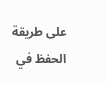على طريقة الحفظ في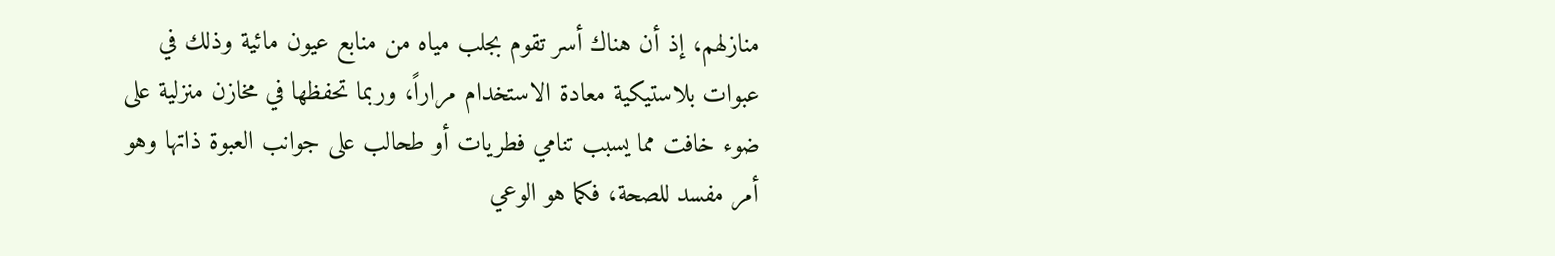منازلهم، إذ أن هناك أسر تقوم بجلب مياه من منابع عيون مائية وذلك في  عبوات بلاستيكية معادة الاستخدام مراراً، وربما تحفظها في مخازن منزلية على ضوء خافت مما يسبب تنامي فطريات أو طحالب على جوانب العبوة ذاتها وهو أمر مفسد للصحة، فكما هو الوعي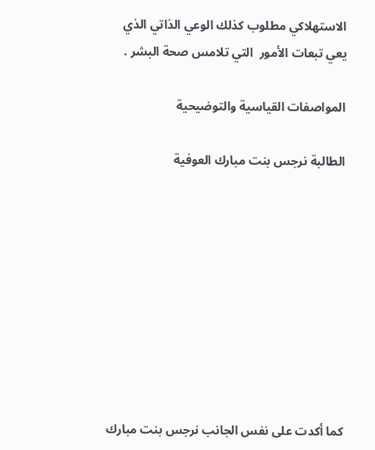الاستهلاكي مطلوب كذلك الوعي الذاتي الذي يعي تبعات الأمور  التي تلامس صحة البشر .

المواصفات القياسية والتوضيحية

الطالبة نرجس بنت مبارك العوفية









كما أكدت على نفس الجانب نرجس بنت مبارك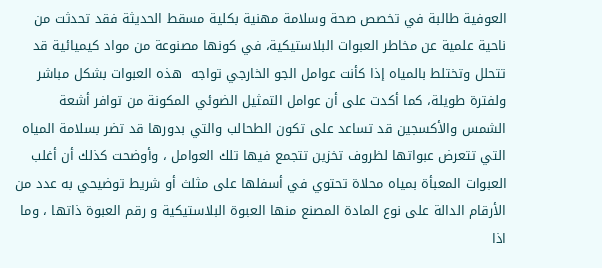العوفية طالبة في تخصص صحة وسلامة مهنية بكلية مسقط الحديثة فقد تحدثت من ناحية علمية عن مخاطر العبوات البلاستيكية، في كونها مصنوعة من مواد كيميائية قد تتحلل وتختلط بالمياه إذا كأنت عوامل الجو الخارجي تواجه  هذه العبوات بشكل مباشر ولفترة طويلة، كما أكدت على أن عوامل التمثيل الضوئي المكونة من توافر أشعة الشمس والأكسجين قد تساعد على تكون الطحالب والتي بدورها قد تضر بسلامة المياه التي تتعرض عبواتها لظروف تخزين تتجمع فيها تلك العوامل ، وأوضحت كذلك أن أغلب العبوات المعبأة بمياه محلاة تحتوي في أسفلها على مثلث أو شريط توضيحي به عدد من الأرقام الدالة على نوع المادة المصنع منها العبوة البلاستيكية و رقم العبوة ذاتها ، وما اذا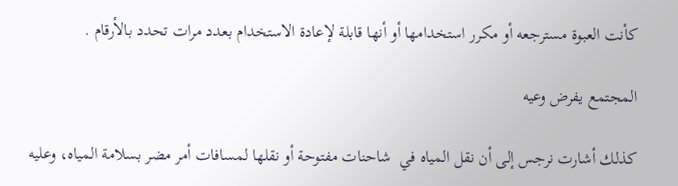كأنت العبوة مسترجعه أو مكرر استخدامها أو أنها قابلة لإعادة الاستخدام بعدد مرات تحدد بالأرقام .

المجتمع يفرض وعيه

كذلك أشارت نرجس إلى أن نقل المياه في  شاحنات مفتوحة أو نقلها لمسافات أمر مضر بسلامة المياه، وعليه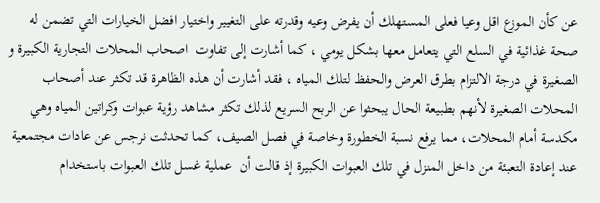عن كأن الموزع اقل وعيا فعلى المستهلك أن يفرض وعيه وقدرته على التغيير واختيار افضل الخيارات التي تضمن له صحة غذائية في السلع التي يتعامل معها بشكل يومي ، كما أشارت إلى تفاوت  اصحاب المحلات التجارية الكبيرة و الصغيرة في درجة الالتزام بطرق العرض والحفظ لتلك المياه ، فقد أشارت أن هذه الظاهرة قد تكثر عند أصحاب المحلات الصغيرة لأنهم بطبيعة الحال يبحثوا عن الربح السريع لذلك تكثر مشاهد رؤية عبوات وكراتين المياه وهي مكدسة أمام المحلات، مما يرفع نسبة الخطورة وخاصة في فصل الصيف، كما تحدثت نرجس عن عادات مجتمعية عند إعادة التعبئة من داخل المنزل في تلك العبوات الكبيرة إذ قالت أن  عملية غسل تلك العبوات باستخدام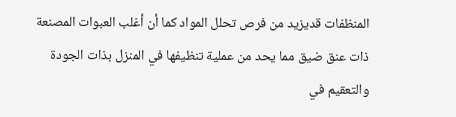المنظفات قديزيد من فرص تحلل المواد كما أن أغلب العبوات المصنعة ذات عنق ضيق مما يحد من عملية تنظيفها في المنزل بذات الجودة والتعقيم في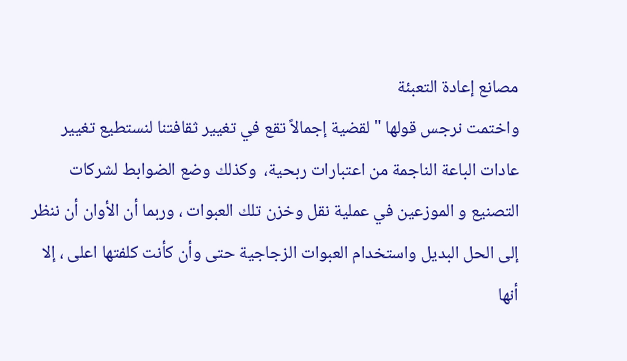مصانع إعادة التعبئة
واختمت نرجس قولها " لقضية إجمالاً تقع في تغيير ثقافتنا لنستطيع تغيير عادات الباعة الناجمة من اعتبارات ربحية،  وكذلك وضع الضوابط لشركات التصنيع و الموزعين في عملية نقل وخزن تلك العبوات ، وربما أن الأوان أن ننظر إلى الحل البديل واستخدام العبوات الزجاجية حتى وأن كأنت كلفتها اعلى ، إلا أنها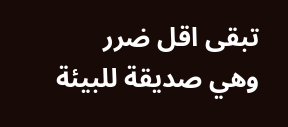تبقى اقل ضرر وهي صديقة للبيئة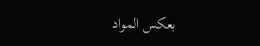بعكس المواد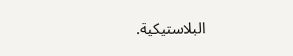البلاستيكية.